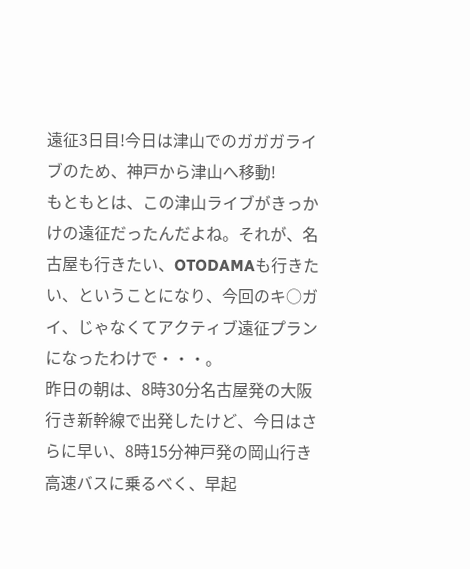遠征3日目!今日は津山でのガガガライブのため、神戸から津山へ移動!
もともとは、この津山ライブがきっかけの遠征だったんだよね。それが、名古屋も行きたい、OTODAMAも行きたい、ということになり、今回のキ○ガイ、じゃなくてアクティブ遠征プランになったわけで・・・。
昨日の朝は、8時30分名古屋発の大阪行き新幹線で出発したけど、今日はさらに早い、8時15分神戸発の岡山行き高速バスに乗るべく、早起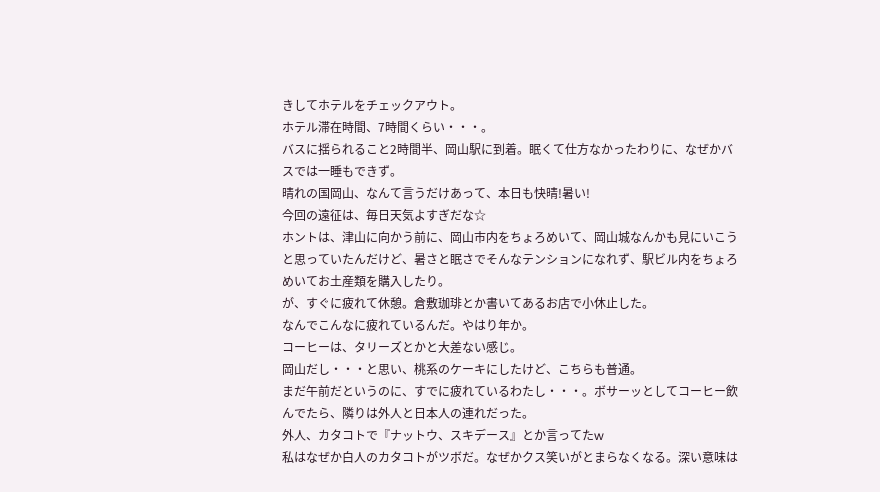きしてホテルをチェックアウト。
ホテル滞在時間、7時間くらい・・・。
バスに揺られること2時間半、岡山駅に到着。眠くて仕方なかったわりに、なぜかバスでは一睡もできず。
晴れの国岡山、なんて言うだけあって、本日も快晴!暑い!
今回の遠征は、毎日天気よすぎだな☆
ホントは、津山に向かう前に、岡山市内をちょろめいて、岡山城なんかも見にいこうと思っていたんだけど、暑さと眠さでそんなテンションになれず、駅ビル内をちょろめいてお土産類を購入したり。
が、すぐに疲れて休憩。倉敷珈琲とか書いてあるお店で小休止した。
なんでこんなに疲れているんだ。やはり年か。
コーヒーは、タリーズとかと大差ない感じ。
岡山だし・・・と思い、桃系のケーキにしたけど、こちらも普通。
まだ午前だというのに、すでに疲れているわたし・・・。ボサーッとしてコーヒー飲んでたら、隣りは外人と日本人の連れだった。
外人、カタコトで『ナットウ、スキデース』とか言ってたw
私はなぜか白人のカタコトがツボだ。なぜかクス笑いがとまらなくなる。深い意味は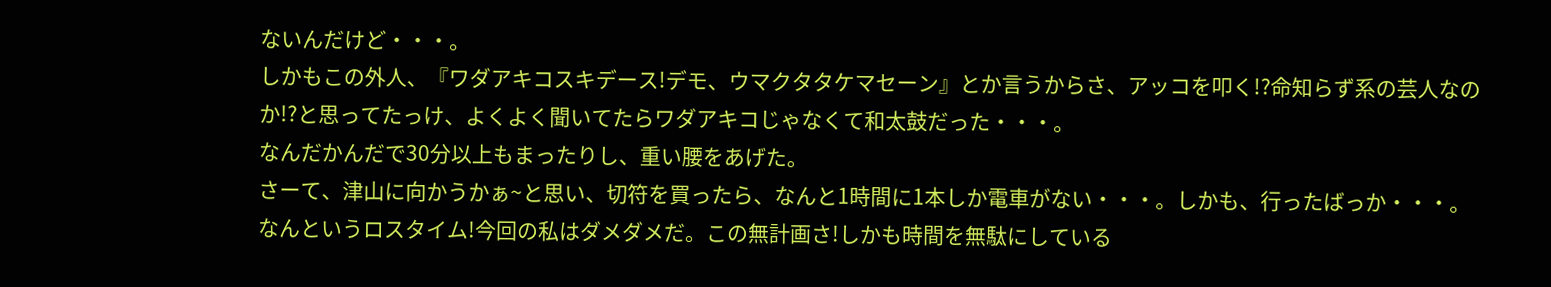ないんだけど・・・。
しかもこの外人、『ワダアキコスキデース!デモ、ウマクタタケマセーン』とか言うからさ、アッコを叩く!?命知らず系の芸人なのか!?と思ってたっけ、よくよく聞いてたらワダアキコじゃなくて和太鼓だった・・・。
なんだかんだで30分以上もまったりし、重い腰をあげた。
さーて、津山に向かうかぁ~と思い、切符を買ったら、なんと1時間に1本しか電車がない・・・。しかも、行ったばっか・・・。
なんというロスタイム!今回の私はダメダメだ。この無計画さ!しかも時間を無駄にしている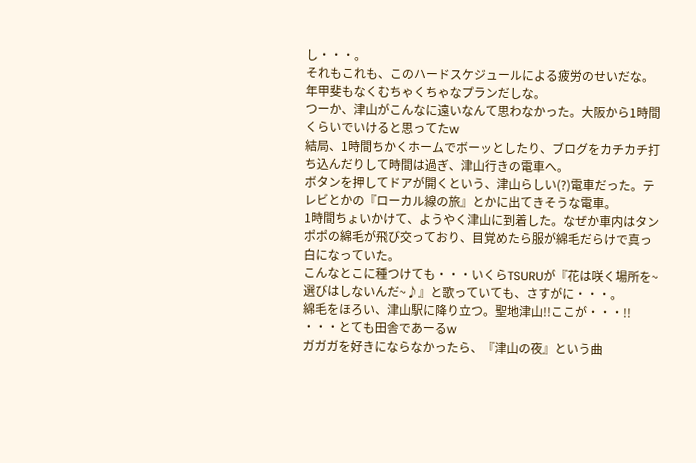し・・・。
それもこれも、このハードスケジュールによる疲労のせいだな。年甲斐もなくむちゃくちゃなプランだしな。
つーか、津山がこんなに遠いなんて思わなかった。大阪から1時間くらいでいけると思ってたw
結局、1時間ちかくホームでボーッとしたり、ブログをカチカチ打ち込んだりして時間は過ぎ、津山行きの電車へ。
ボタンを押してドアが開くという、津山らしい(?)電車だった。テレビとかの『ローカル線の旅』とかに出てきそうな電車。
1時間ちょいかけて、ようやく津山に到着した。なぜか車内はタンポポの綿毛が飛び交っており、目覚めたら服が綿毛だらけで真っ白になっていた。
こんなとこに種つけても・・・いくらTSURUが『花は咲く場所を~選びはしないんだ~♪』と歌っていても、さすがに・・・。
綿毛をほろい、津山駅に降り立つ。聖地津山!!ここが・・・!!
・・・とても田舎であーるw
ガガガを好きにならなかったら、『津山の夜』という曲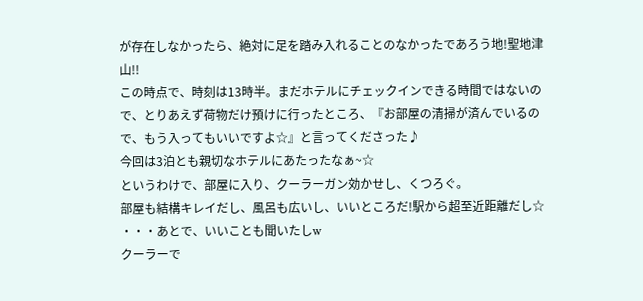が存在しなかったら、絶対に足を踏み入れることのなかったであろう地!聖地津山!!
この時点で、時刻は13時半。まだホテルにチェックインできる時間ではないので、とりあえず荷物だけ預けに行ったところ、『お部屋の清掃が済んでいるので、もう入ってもいいですよ☆』と言ってくださった♪
今回は3泊とも親切なホテルにあたったなぁ~☆
というわけで、部屋に入り、クーラーガン効かせし、くつろぐ。
部屋も結構キレイだし、風呂も広いし、いいところだ!駅から超至近距離だし☆
・・・あとで、いいことも聞いたしw
クーラーで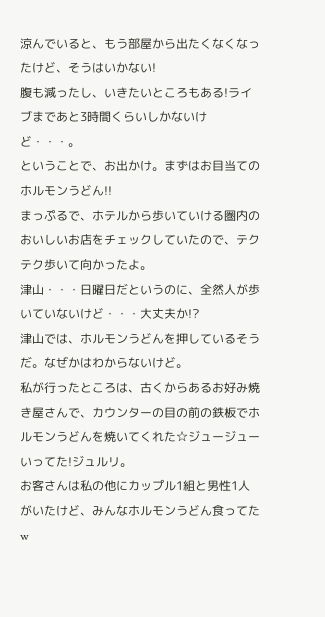涼んでいると、もう部屋から出たくなくなったけど、そうはいかない!
腹も減ったし、いきたいところもある!ライブまであと3時間くらいしかないけど・・・。
ということで、お出かけ。まずはお目当てのホルモンうどん!!
まっぷるで、ホテルから歩いていける圏内のおいしいお店をチェックしていたので、テクテク歩いて向かったよ。
津山・・・日曜日だというのに、全然人が歩いていないけど・・・大丈夫か!?
津山では、ホルモンうどんを押しているそうだ。なぜかはわからないけど。
私が行ったところは、古くからあるお好み焼き屋さんで、カウンターの目の前の鉄板でホルモンうどんを焼いてくれた☆ジュージューいってた!ジュルリ。
お客さんは私の他にカップル1組と男性1人がいたけど、みんなホルモンうどん食ってたw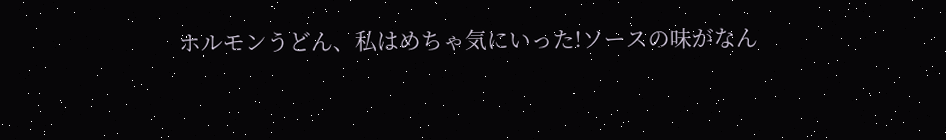ホルモンうどん、私はめちゃ気にいった!ソースの味がなん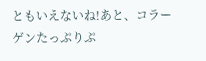ともいえないね!あと、コラーゲンたっぷりぷ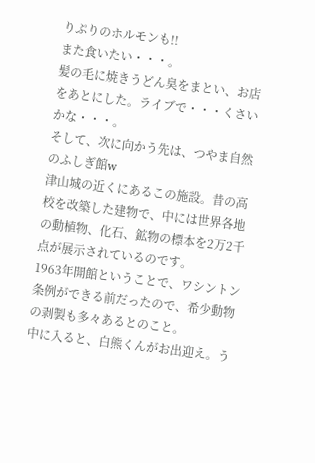りぷりのホルモンも!!
また食いたい・・・。
髪の毛に焼きうどん臭をまとい、お店をあとにした。ライブで・・・くさいかな・・・。
そして、次に向かう先は、つやま自然のふしぎ館w
津山城の近くにあるこの施設。昔の高校を改築した建物で、中には世界各地の動植物、化石、鉱物の標本を2万2千点が展示されているのです。
1963年開館ということで、ワシントン条例ができる前だったので、希少動物の剥製も多々あるとのこと。
中に入ると、白熊くんがお出迎え。う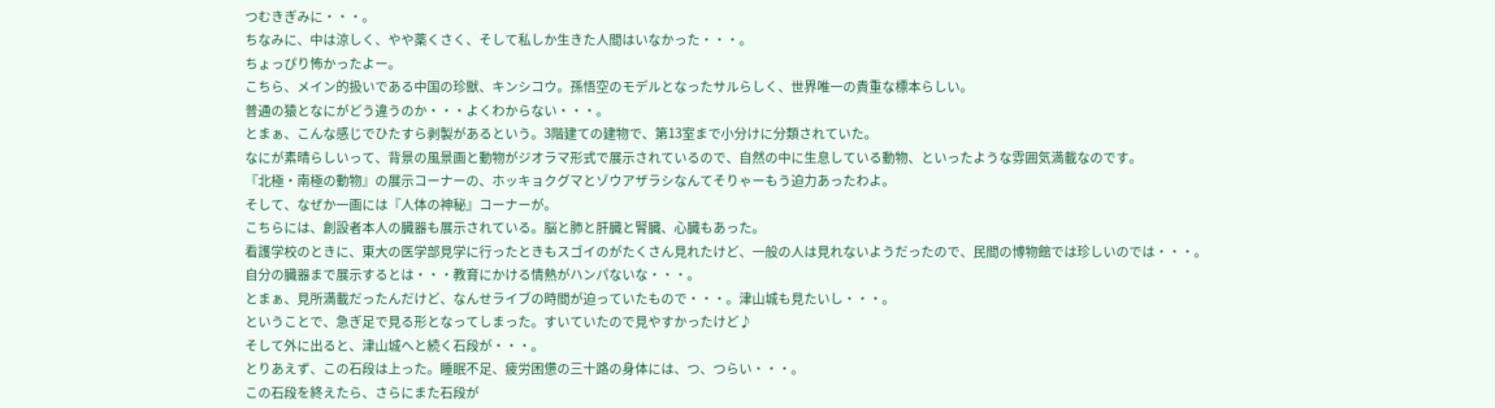つむきぎみに・・・。
ちなみに、中は涼しく、やや薬くさく、そして私しか生きた人間はいなかった・・・。
ちょっぴり怖かったよー。
こちら、メイン的扱いである中国の珍獣、キンシコウ。孫悟空のモデルとなったサルらしく、世界唯一の貴重な標本らしい。
普通の猿となにがどう違うのか・・・よくわからない・・・。
とまぁ、こんな感じでひたすら剥製があるという。3階建ての建物で、第13室まで小分けに分類されていた。
なにが素晴らしいって、背景の風景画と動物がジオラマ形式で展示されているので、自然の中に生息している動物、といったような雰囲気満載なのです。
『北極・南極の動物』の展示コーナーの、ホッキョクグマとゾウアザラシなんてそりゃーもう迫力あったわよ。
そして、なぜか一画には『人体の神秘』コーナーが。
こちらには、創設者本人の臓器も展示されている。脳と肺と肝臓と腎臓、心臓もあった。
看護学校のときに、東大の医学部見学に行ったときもスゴイのがたくさん見れたけど、一般の人は見れないようだったので、民間の博物館では珍しいのでは・・・。
自分の臓器まで展示するとは・・・教育にかける情熱がハンパないな・・・。
とまぁ、見所満載だったんだけど、なんせライブの時間が迫っていたもので・・・。津山城も見たいし・・・。
ということで、急ぎ足で見る形となってしまった。すいていたので見やすかったけど♪
そして外に出ると、津山城へと続く石段が・・・。
とりあえず、この石段は上った。睡眠不足、疲労困憊の三十路の身体には、つ、つらい・・・。
この石段を終えたら、さらにまた石段が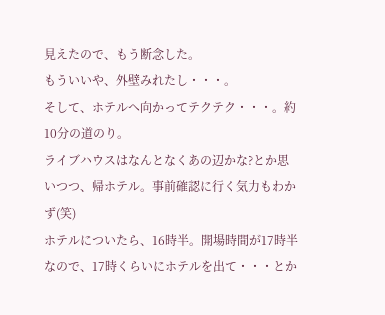見えたので、もう断念した。
もういいや、外壁みれたし・・・。
そして、ホテルへ向かってテクテク・・・。約10分の道のり。
ライブハウスはなんとなくあの辺かな?とか思いつつ、帰ホテル。事前確認に行く気力もわかず(笑)
ホテルについたら、16時半。開場時間が17時半なので、17時くらいにホテルを出て・・・とか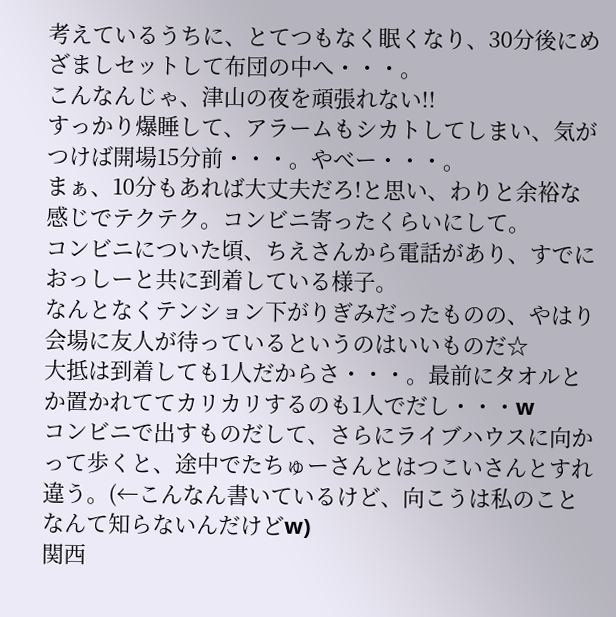考えているうちに、とてつもなく眠くなり、30分後にめざましセットして布団の中へ・・・。
こんなんじゃ、津山の夜を頑張れない!!
すっかり爆睡して、アラームもシカトしてしまい、気がつけば開場15分前・・・。やべー・・・。
まぁ、10分もあれば大丈夫だろ!と思い、わりと余裕な感じでテクテク。コンビニ寄ったくらいにして。
コンビニについた頃、ちえさんから電話があり、すでにおっしーと共に到着している様子。
なんとなくテンション下がりぎみだったものの、やはり会場に友人が待っているというのはいいものだ☆
大抵は到着しても1人だからさ・・・。最前にタオルとか置かれててカリカリするのも1人でだし・・・w
コンビニで出すものだして、さらにライブハウスに向かって歩くと、途中でたちゅーさんとはつこいさんとすれ違う。(←こんなん書いているけど、向こうは私のことなんて知らないんだけどw)
関西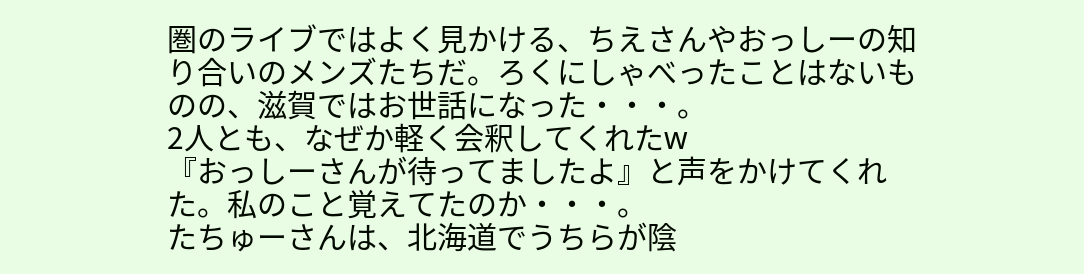圏のライブではよく見かける、ちえさんやおっしーの知り合いのメンズたちだ。ろくにしゃべったことはないものの、滋賀ではお世話になった・・・。
2人とも、なぜか軽く会釈してくれたw
『おっしーさんが待ってましたよ』と声をかけてくれた。私のこと覚えてたのか・・・。
たちゅーさんは、北海道でうちらが陰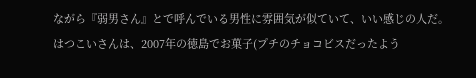ながら『弱男さん』とで呼んでいる男性に雰囲気が似ていて、いい感じの人だ。
はつこいさんは、2007年の徳島でお菓子(プチのチョコビスだったよう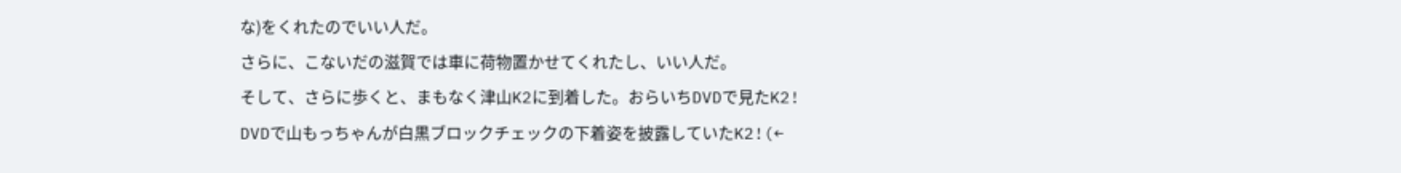な)をくれたのでいい人だ。
さらに、こないだの滋賀では車に荷物置かせてくれたし、いい人だ。
そして、さらに歩くと、まもなく津山K2に到着した。おらいちDVDで見たK2!
DVDで山もっちゃんが白黒ブロックチェックの下着姿を披露していたK2!(←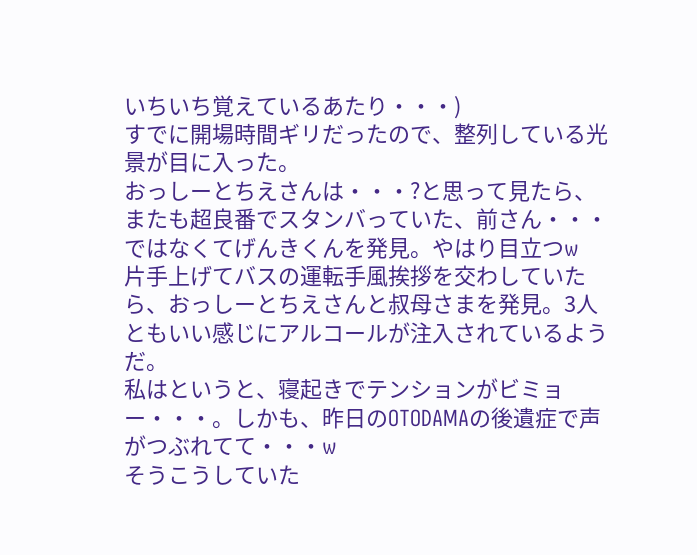いちいち覚えているあたり・・・)
すでに開場時間ギリだったので、整列している光景が目に入った。
おっしーとちえさんは・・・?と思って見たら、またも超良番でスタンバっていた、前さん・・・ではなくてげんきくんを発見。やはり目立つw
片手上げてバスの運転手風挨拶を交わしていたら、おっしーとちえさんと叔母さまを発見。3人ともいい感じにアルコールが注入されているようだ。
私はというと、寝起きでテンションがビミョー・・・。しかも、昨日のOTODAMAの後遺症で声がつぶれてて・・・w
そうこうしていた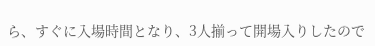ら、すぐに入場時間となり、3人揃って開場入りしたので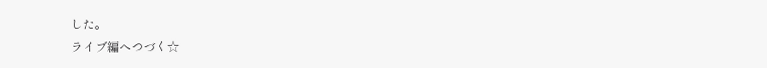した。
ライブ編へつづく☆